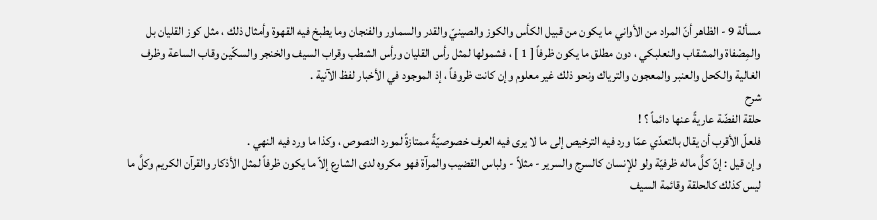مسألة 9 - الظاهر أنّ المراد من الأواني ما يكون من قبيل الكأس والكوز والصينيّ والقدر والسماور والفنجان وما يطبخ فيه القهوة وأمثال ذلك ، مثل كوز القليان بل والمِصْفاة والمشقاب والنعلبكي ، دون مطلق ما يكون ظرفاً [ 1 ] ، فشمولها لمثل رأس القليان ورأس الشطب وقراب السيف والخنجر والسكّين وقاب الساعة وظرف الغالية والكحل والعنبر والمعجون والترياك ونحو ذلك غير معلوم وإن كانت ظروفاً ، إذ الموجود في الأخبار لفظ الآنية .
شرح
حلقة الفضّة عاريةً عنها دائماً ؟ !
فلعلّ الأقرب أن يقال بالتعدّي عمّا ورد فيه الترخيص إلى ما لا يرى فيه العرف خصوصيّةً ممتازةً لمورد النصوص ، وكذا ما ورد فيه النهي .
وإن قيل : إنّ كلَّ ماله ظرفيّة ولو للإنسان كالسرج والسرير - مثلاً - ولباس القضيب والمرآة فهو مكروه لدى الشارع إلاّ ما يكون ظرفاً لمثل الأذكار والقرآن الكريم وكلَّ ما ليس كذلك كالحلقة وقائمة السيف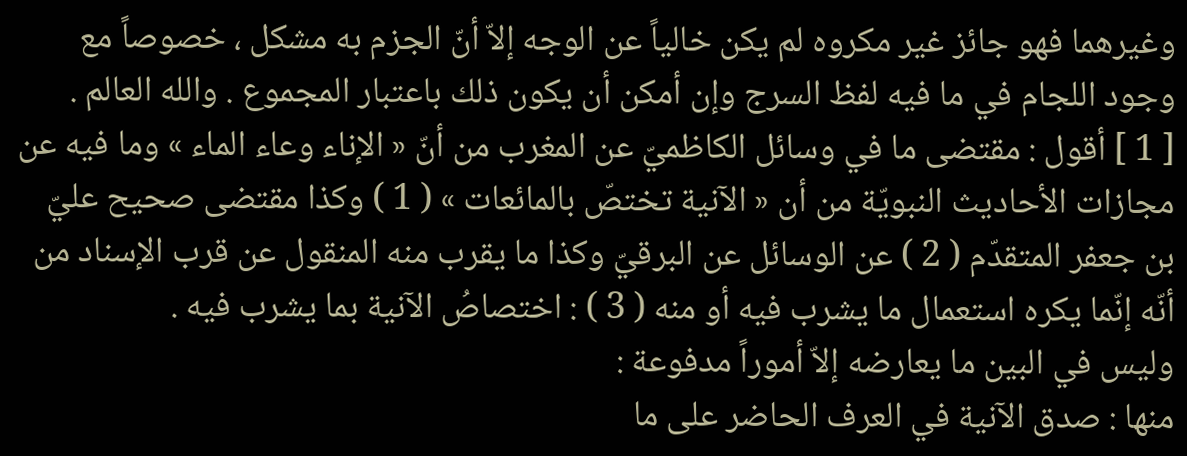وغيرهما فهو جائز غير مكروه لم يكن خالياً عن الوجه إلاّ أنّ الجزم به مشكل ، خصوصاً مع وجود اللجام في ما فيه لفظ السرج وإن أمكن أن يكون ذلك باعتبار المجموع . والله العالم .
[ 1 ] أقول : مقتضى ما في وسائل الكاظميّ عن المغرب من أنّ « الإناء وعاء الماء » وما فيه عن مجازات الأحاديث النبويّة من أن « الآنية تختصّ بالمائعات » ( 1 ) وكذا مقتضى صحيح عليّ بن جعفر المتقدّم ( 2 ) عن الوسائل عن البرقيّ وكذا ما يقرب منه المنقول عن قرب الإسناد من أنّه إنّما يكره استعمال ما يشرب فيه أو منه ( 3 ) : اختصاصُ الآنية بما يشرب فيه .
وليس في البين ما يعارضه إلاّ أموراً مدفوعة :
منها : صدق الآنية في العرف الحاضر على ما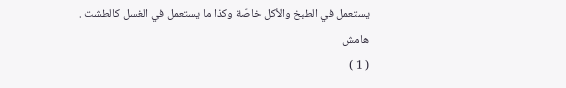يستعمل في الطبخ والأكل خاصّة وكذا ما يستعمل في الغسل كالطشت .
هامش
( 1 )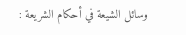وسائل الشيعة في أحكام الشريعة :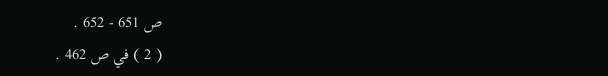ص 651 - 652 .
( 2 ) في ص 462 .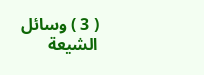( 3 ) وسائل الشيعة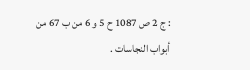: ج 2 ص 1087 ح 5 و 6 من ب 67 من أبواب النجاسات .